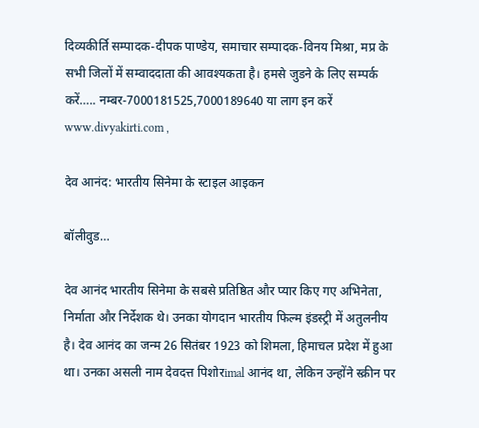दिव्यकीर्ति सम्पादक-दीपक पाण्डेय, समाचार सम्पादक-विनय मिश्रा, मप्र के सभी जिलों में सम्वाददाता की आवश्यकता है। हमसे जुडने के लिए सम्पर्क करें….. नम्बर-7000181525,7000189640 या लाग इन करें www.divyakirti.com ,

देव आनंद: भारतीय सिनेमा के स्टाइल आइकन

बॉलीवुड…

देव आनंद भारतीय सिनेमा के सबसे प्रतिष्ठित और प्यार किए गए अभिनेता, निर्माता और निर्देशक थे। उनका योगदान भारतीय फिल्म इंडस्ट्री में अतुलनीय है। देव आनंद का जन्म 26 सितंबर 1923 को शिमला, हिमाचल प्रदेश में हुआ था। उनका असली नाम देवदत्त पिशोरimal आनंद था, लेकिन उन्होंने स्क्रीन पर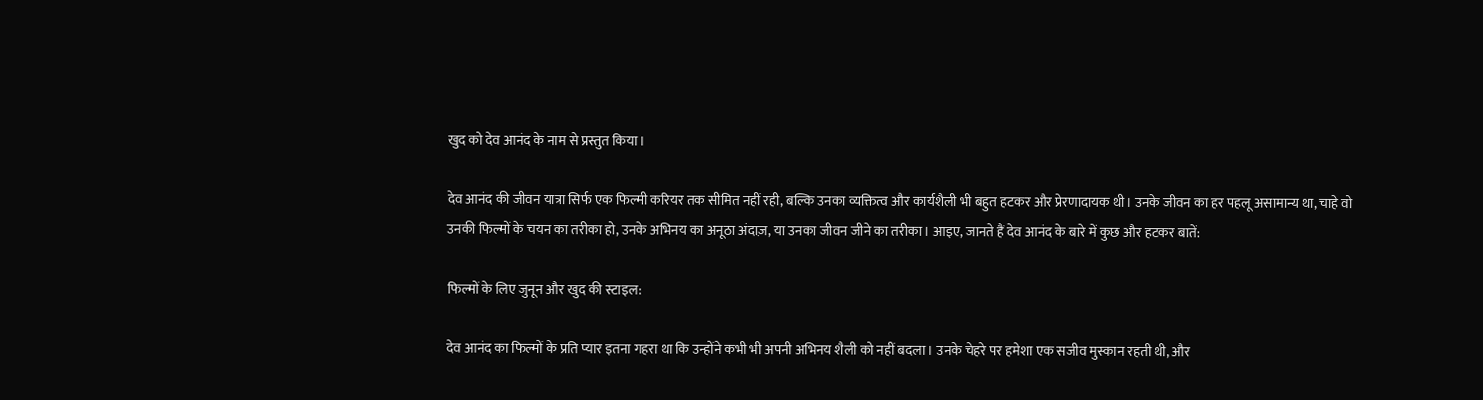खुद को देव आनंद के नाम से प्रस्तुत किया।

देव आनंद की जीवन यात्रा सिर्फ एक फिल्मी करियर तक सीमित नहीं रही, बल्कि उनका व्यक्तित्व और कार्यशैली भी बहुत हटकर और प्रेरणादायक थी। उनके जीवन का हर पहलू असामान्य था, चाहे वो उनकी फिल्मों के चयन का तरीका हो, उनके अभिनय का अनूठा अंदाज़, या उनका जीवन जीने का तरीका। आइए, जानते हैं देव आनंद के बारे में कुछ और हटकर बातें:

फिल्मों के लिए जुनून और खुद की स्टाइल:

देव आनंद का फिल्मों के प्रति प्यार इतना गहरा था कि उन्होंने कभी भी अपनी अभिनय शैली को नहीं बदला। उनके चेहरे पर हमेशा एक सजीव मुस्कान रहती थी, और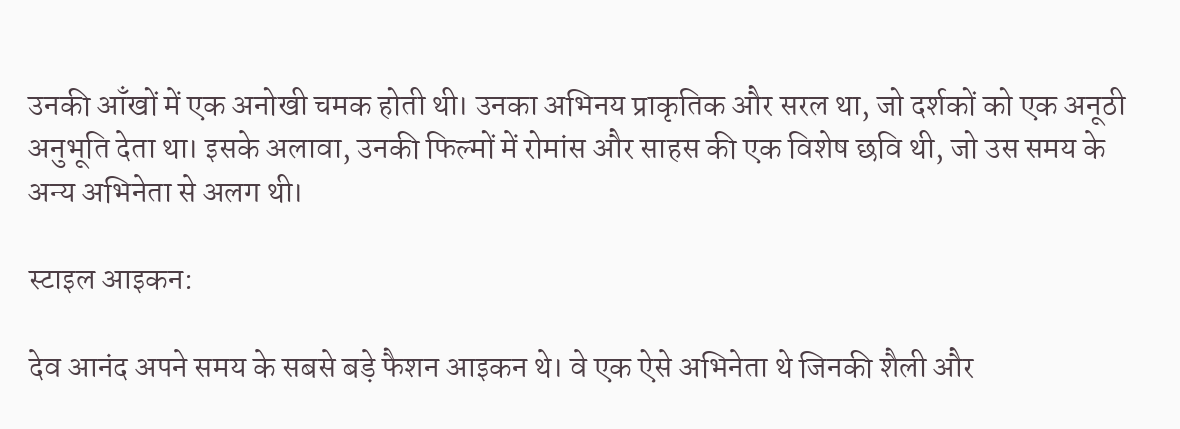उनकी आँखों में एक अनोखी चमक होती थी। उनका अभिनय प्राकृतिक और सरल था, जो दर्शकों को एक अनूठी अनुभूति देता था। इसके अलावा, उनकी फिल्मों में रोमांस और साहस की एक विशेष छवि थी, जो उस समय के अन्य अभिनेता से अलग थी।

स्टाइल आइकन:

देव आनंद अपने समय के सबसे बड़े फैशन आइकन थे। वे एक ऐसे अभिनेता थे जिनकी शैली और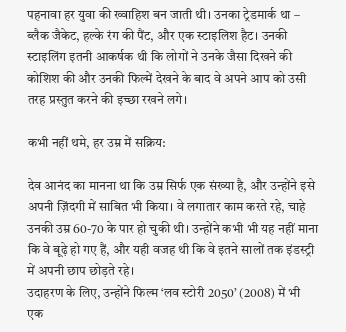पहनावा हर युवा की ख्वाहिश बन जाती थी। उनका ट्रेडमार्क था – ब्लैक जैकेट, हल्के रंग की पैंट, और एक स्टाइलिश हैट। उनकी स्टाइलिंग इतनी आकर्षक थी कि लोगों ने उनके जैसा दिखने की कोशिश की और उनकी फिल्में देखने के बाद वे अपने आप को उसी तरह प्रस्तुत करने की इच्छा रखने लगे।

कभी नहीं थमे, हर उम्र में सक्रिय:

देव आनंद का मानना था कि उम्र सिर्फ एक संख्या है, और उन्होंने इसे अपनी ज़िंदगी में साबित भी किया। वे लगातार काम करते रहे, चाहे उनकी उम्र 60-70 के पार हो चुकी थी। उन्होंने कभी भी यह नहीं माना कि वे बूढ़े हो गए हैं, और यही वजह थी कि वे इतने सालों तक इंडस्ट्री में अपनी छाप छोड़ते रहे।
उदाहरण के लिए, उन्होंने फिल्म ‘लव स्टोरी 2050’ (2008) में भी एक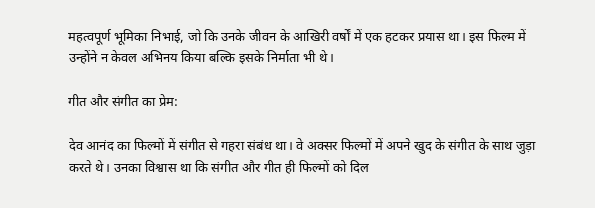महत्वपूर्ण भूमिका निभाई, जो कि उनके जीवन के आखिरी वर्षों में एक हटकर प्रयास था। इस फिल्म में उन्होंने न केवल अभिनय किया बल्कि इसके निर्माता भी थे।

गीत और संगीत का प्रेम:

देव आनंद का फिल्मों में संगीत से गहरा संबंध था। वे अक्सर फिल्मों में अपने खुद के संगीत के साथ जुड़ा करते थे। उनका विश्वास था कि संगीत और गीत ही फिल्मों को दिल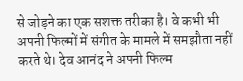से जोड़ने का एक सशक्त तरीका है। वे कभी भी अपनी फिल्मों में संगीत के मामले में समझौता नहीं करते थे। देव आनंद ने अपनी फिल्म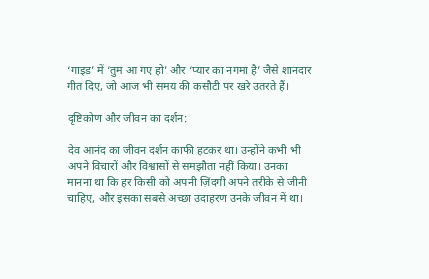‘गाइड’ में ‘तुम आ गए हो’ और ‘प्यार का नगमा है’ जैसे शानदार गीत दिए, जो आज भी समय की कसौटी पर खरे उतरते हैं।

दृष्टिकोण और जीवन का दर्शन:

देव आनंद का जीवन दर्शन काफी हटकर था। उन्होंने कभी भी अपने विचारों और विश्वासों से समझौता नहीं किया। उनका मानना था कि हर किसी को अपनी ज़िंदगी अपने तरीके से जीनी चाहिए, और इसका सबसे अच्छा उदाहरण उनके जीवन में था।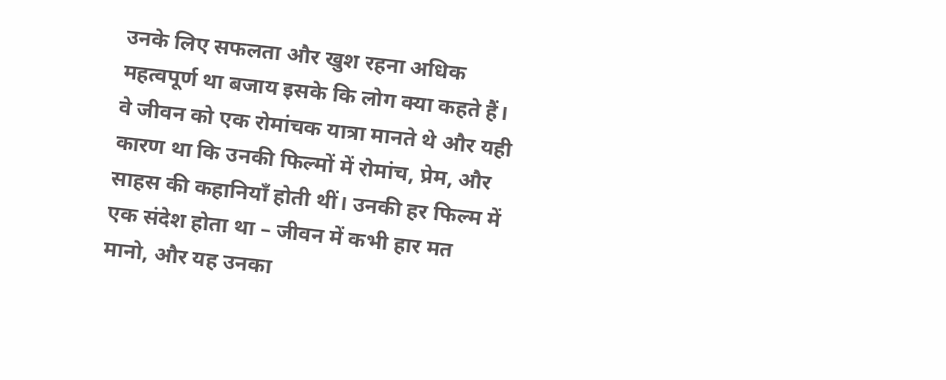उनके लिए सफलता और खुश रहना अधिक महत्वपूर्ण था बजाय इसके कि लोग क्या कहते हैं।
वे जीवन को एक रोमांचक यात्रा मानते थे और यही कारण था कि उनकी फिल्मों में रोमांच, प्रेम, और साहस की कहानियाँ होती थीं। उनकी हर फिल्म में एक संदेश होता था – जीवन में कभी हार मत मानो, और यह उनका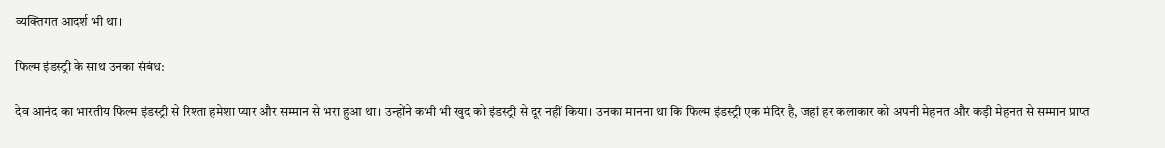व्यक्तिगत आदर्श भी था।

फिल्म इंडस्ट्री के साथ उनका संबंध:

देव आनंद का भारतीय फिल्म इंडस्ट्री से रिश्ता हमेशा प्यार और सम्मान से भरा हुआ था। उन्होंने कभी भी खुद को इंडस्ट्री से दूर नहीं किया। उनका मानना था कि फिल्म इंडस्ट्री एक मंदिर है, जहां हर कलाकार को अपनी मेहनत और कड़ी मेहनत से सम्मान प्राप्त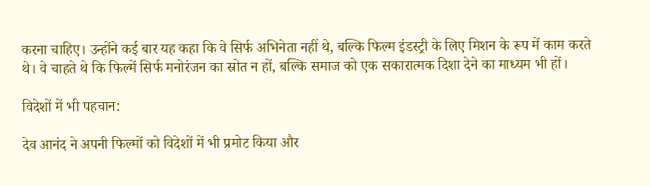करना चाहिए। उन्होंने कई बार यह कहा कि वे सिर्फ अभिनेता नहीं थे, बल्कि फिल्म इंडस्ट्री के लिए मिशन के रूप में काम करते थे। वे चाहते थे कि फिल्में सिर्फ मनोरंजन का स्रोत न हों, बल्कि समाज को एक सकारात्मक दिशा देने का माध्यम भी हों।

विदेशों में भी पहचान:

देव आनंद ने अपनी फिल्मों को विदेशों में भी प्रमोट किया और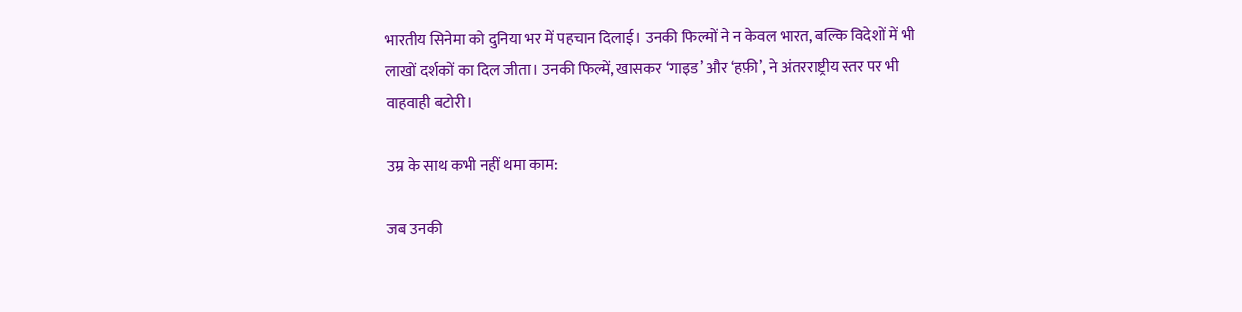भारतीय सिनेमा को दुनिया भर में पहचान दिलाई। उनकी फिल्मों ने न केवल भारत, बल्कि विदेशों में भी लाखों दर्शकों का दिल जीता। उनकी फिल्में, खासकर ‘गाइड’ और ‘हफ़ी’, ने अंतरराष्ट्रीय स्तर पर भी वाहवाही बटोरी।

उम्र के साथ कभी नहीं थमा काम:

जब उनकी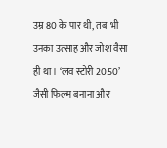उम्र 80 के पार थी, तब भी उनका उत्साह और जोश वैसा ही था। ‘लव स्टोरी 2050’ जैसी फिल्म बनाना और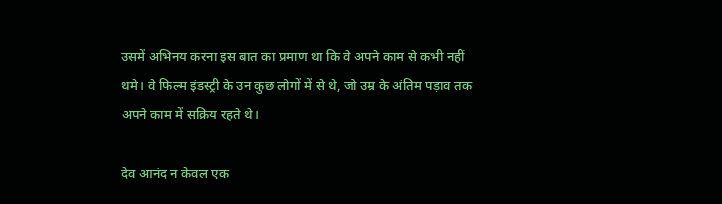उसमें अभिनय करना इस बात का प्रमाण था कि वे अपने काम से कभी नहीं थमे। वे फिल्म इंडस्ट्री के उन कुछ लोगों में से थे, जो उम्र के अंतिम पड़ाव तक अपने काम में सक्रिय रहते थे।

देव आनंद न केवल एक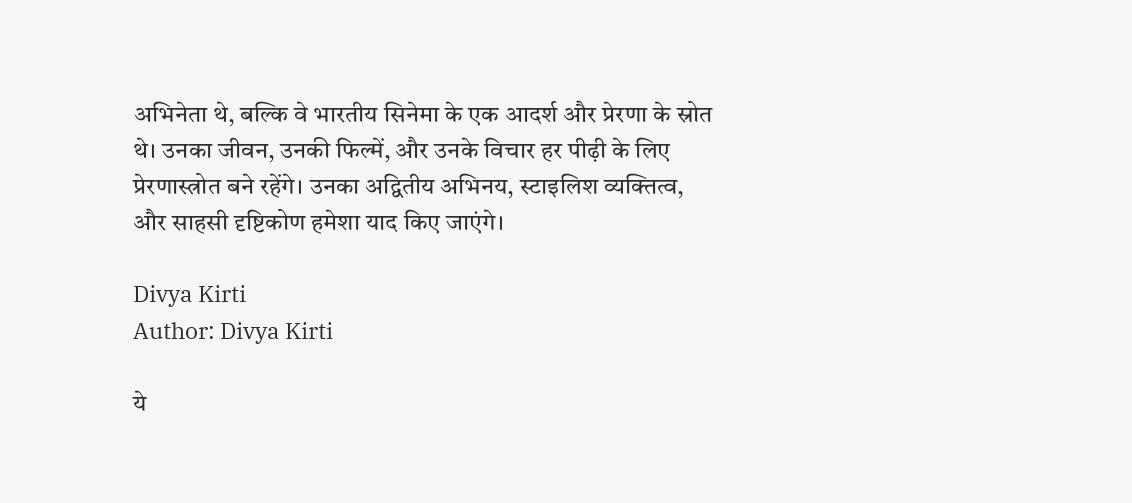अभिनेता थे, बल्कि वे भारतीय सिनेमा के एक आदर्श और प्रेरणा के स्रोत थे। उनका जीवन, उनकी फिल्में, और उनके विचार हर पीढ़ी के लिए प्रेरणास्त्रोत बने रहेंगे। उनका अद्वितीय अभिनय, स्टाइलिश व्यक्तित्व, और साहसी दृष्टिकोण हमेशा याद किए जाएंगे।

Divya Kirti
Author: Divya Kirti

ये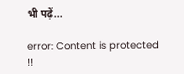भी पढ़ें...

error: Content is protected !!